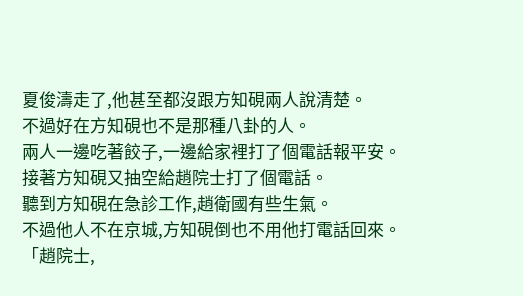夏俊濤走了,他甚至都沒跟方知硯兩人說清楚。
不過好在方知硯也不是那種八卦的人。
兩人一邊吃著餃子,一邊給家裡打了個電話報平安。
接著方知硯又抽空給趙院士打了個電話。
聽到方知硯在急診工作,趙衛國有些生氣。
不過他人不在京城,方知硯倒也不用他打電話回來。
「趙院士,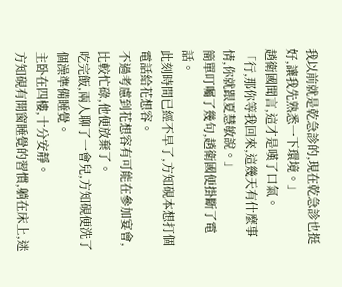我以前就是乾急診的,現在乾急診也挺好,讓我先熟悉一下環境。」
趙衛國聞言,這才是嘆了口氣。
「行,那你等我回來,這幾天有什麼事情,你就跟夏慧敏說。」
簡單叮囑了幾句,趙衛國便掛斷了電話。
此刻時間已經不早了,方知硯本想打個電話給花想容。
不過考慮到花想容有可能在參加宴會,比較忙碌,他便放棄了。
吃完飯,兩人聊了一會兒,方知硯便洗了個澡準備睡覺。
主卧在四樓,十分安靜。
方知硯有開窗睡覺的習慣,躺在床上,迷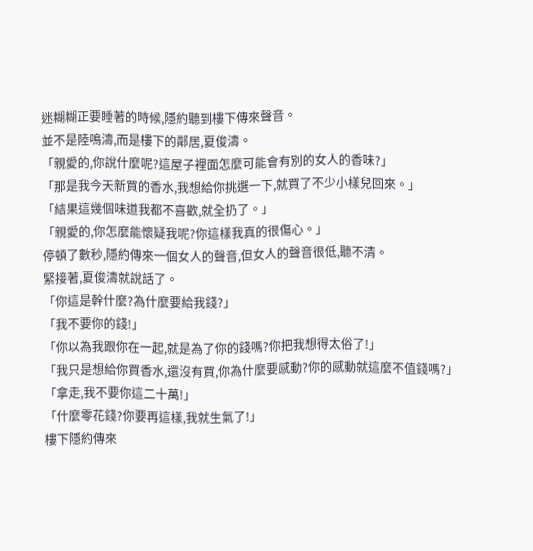迷糊糊正要睡著的時候,隱約聽到樓下傳來聲音。
並不是陸鳴濤,而是樓下的鄰居,夏俊濤。
「親愛的,你說什麼呢?這屋子裡面怎麼可能會有別的女人的香味?」
「那是我今天新買的香水,我想給你挑選一下,就買了不少小樣兒回來。」
「結果這幾個味道我都不喜歡,就全扔了。」
「親愛的,你怎麼能懷疑我呢?你這樣我真的很傷心。」
停頓了數秒,隱約傳來一個女人的聲音,但女人的聲音很低,聽不清。
緊接著,夏俊濤就說話了。
「你這是幹什麼?為什麼要給我錢?」
「我不要你的錢!」
「你以為我跟你在一起,就是為了你的錢嗎?你把我想得太俗了!」
「我只是想給你買香水,還沒有買,你為什麼要感動?你的感動就這麼不值錢嗎?」
「拿走,我不要你這二十萬!」
「什麼零花錢?你要再這樣,我就生氣了!」
樓下隱約傳來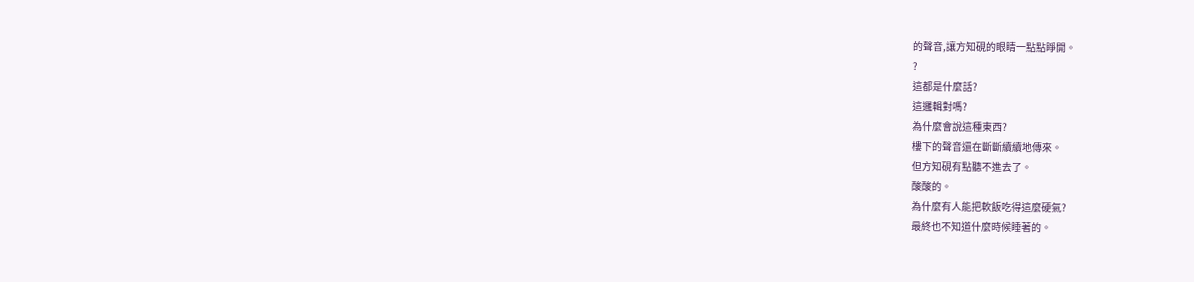的聲音,讓方知硯的眼睛一點點睜開。
?
這都是什麼話?
這邏輯對嗎?
為什麼會說這種東西?
樓下的聲音還在斷斷續續地傳來。
但方知硯有點聽不進去了。
酸酸的。
為什麼有人能把軟飯吃得這麼硬氣?
最終也不知道什麼時候睡著的。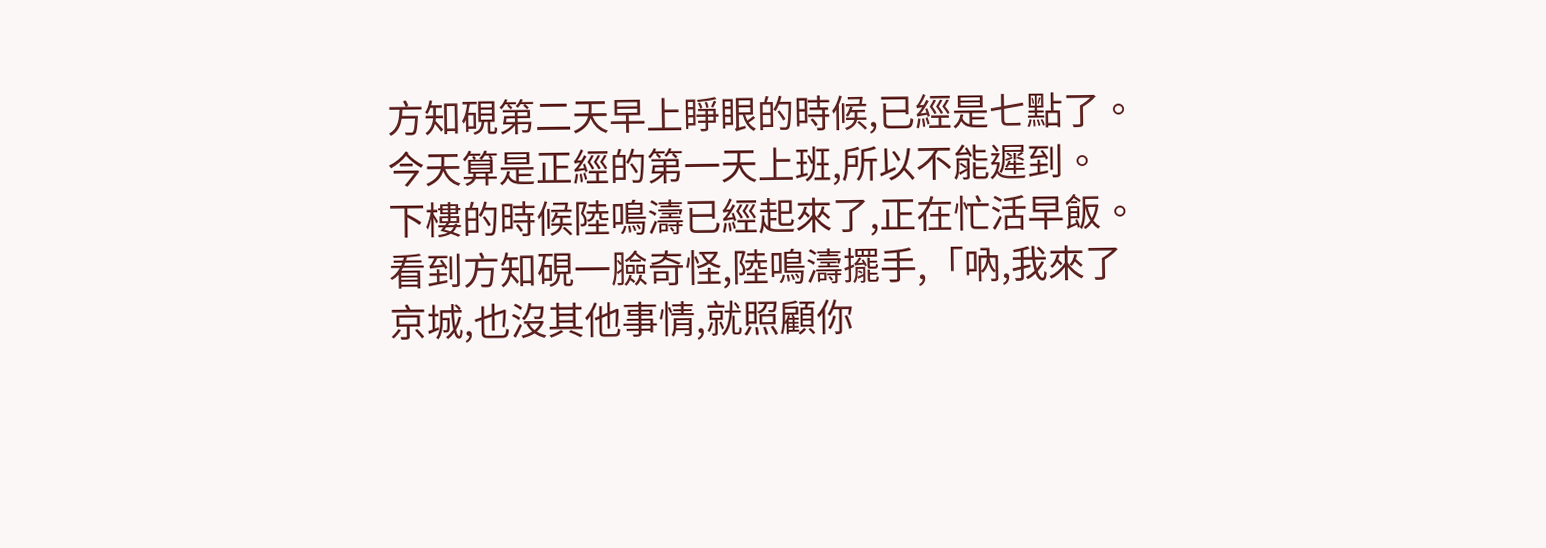方知硯第二天早上睜眼的時候,已經是七點了。
今天算是正經的第一天上班,所以不能遲到。
下樓的時候陸鳴濤已經起來了,正在忙活早飯。
看到方知硯一臉奇怪,陸鳴濤擺手,「吶,我來了京城,也沒其他事情,就照顧你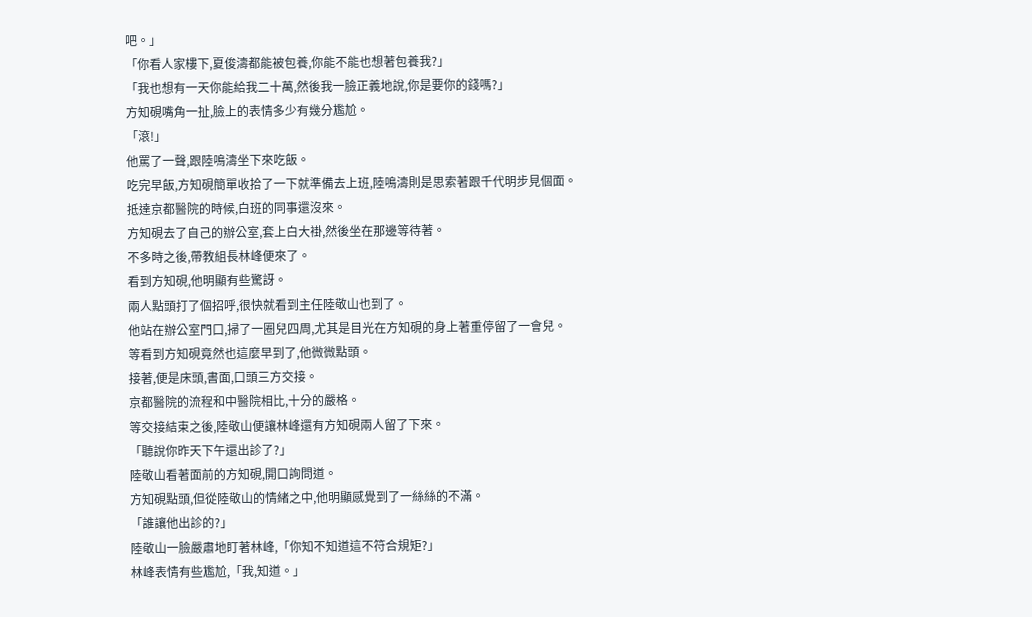吧。」
「你看人家樓下,夏俊濤都能被包養,你能不能也想著包養我?」
「我也想有一天你能給我二十萬,然後我一臉正義地說,你是要你的錢嗎?」
方知硯嘴角一扯,臉上的表情多少有幾分尷尬。
「滾!」
他罵了一聲,跟陸鳴濤坐下來吃飯。
吃完早飯,方知硯簡單收拾了一下就準備去上班,陸鳴濤則是思索著跟千代明步見個面。
抵達京都醫院的時候,白班的同事還沒來。
方知硯去了自己的辦公室,套上白大褂,然後坐在那邊等待著。
不多時之後,帶教組長林峰便來了。
看到方知硯,他明顯有些驚訝。
兩人點頭打了個招呼,很快就看到主任陸敬山也到了。
他站在辦公室門口,掃了一圈兒四周,尤其是目光在方知硯的身上著重停留了一會兒。
等看到方知硯竟然也這麼早到了,他微微點頭。
接著,便是床頭,書面,口頭三方交接。
京都醫院的流程和中醫院相比,十分的嚴格。
等交接結束之後,陸敬山便讓林峰還有方知硯兩人留了下來。
「聽說你昨天下午還出診了?」
陸敬山看著面前的方知硯,開口詢問道。
方知硯點頭,但從陸敬山的情緒之中,他明顯感覺到了一絲絲的不滿。
「誰讓他出診的?」
陸敬山一臉嚴肅地盯著林峰,「你知不知道這不符合規矩?」
林峰表情有些尷尬,「我,知道。」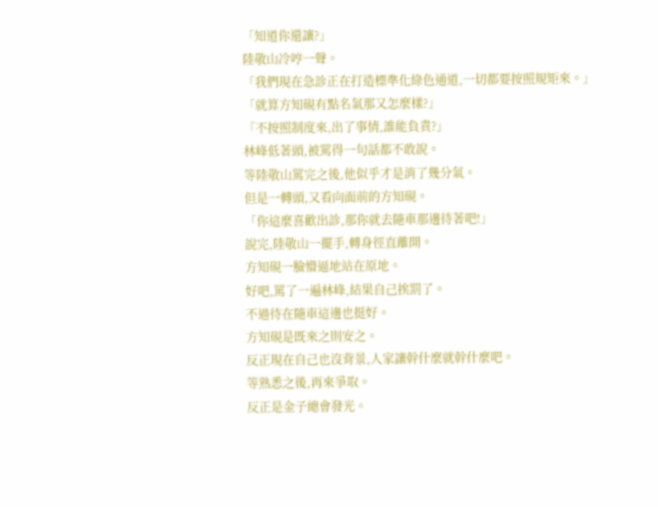「知道你還讓?」
陸敬山冷哼一聲。
「我們現在急診正在打造標準化綠色通道,一切都要按照規矩來。」
「就算方知硯有點名氣那又怎麼樣?」
「不按照制度來,出了事情,誰能負責?」
林峰低著頭,被罵得一句話都不敢說。
等陸敬山罵完之後,他似乎才是消了幾分氣。
但是一轉頭,又看向面前的方知硯。
「你這麼喜歡出診,那你就去隨車那邊待著吧!」
說完,陸敬山一擺手,轉身徑直離開。
方知硯一臉懵逼地站在原地。
好吧,罵了一遍林峰,結果自己挨罰了。
不過待在隨車這邊也挺好。
方知硯是既來之則安之。
反正現在自己也沒背景,人家讓幹什麼就幹什麼吧。
等熟悉之後,再來爭取。
反正是金子總會發光。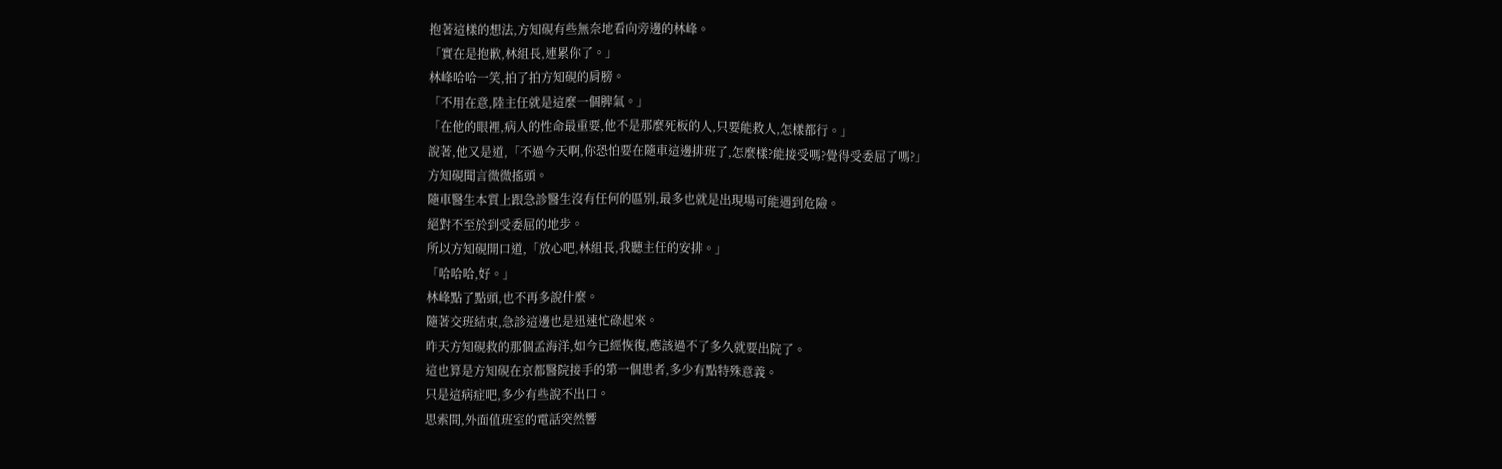抱著這樣的想法,方知硯有些無奈地看向旁邊的林峰。
「實在是抱歉,林組長,連累你了。」
林峰哈哈一笑,拍了拍方知硯的肩膀。
「不用在意,陸主任就是這麼一個脾氣。」
「在他的眼裡,病人的性命最重要,他不是那麼死板的人,只要能救人,怎樣都行。」
說著,他又是道,「不過今天啊,你恐怕要在隨車這邊排班了,怎麼樣?能接受嗎?覺得受委屈了嗎?」
方知硯聞言微微搖頭。
隨車醫生本質上跟急診醫生沒有任何的區別,最多也就是出現場可能遇到危險。
絕對不至於到受委屈的地步。
所以方知硯開口道,「放心吧,林組長,我聽主任的安排。」
「哈哈哈,好。」
林峰點了點頭,也不再多說什麼。
隨著交班結束,急診這邊也是迅速忙碌起來。
昨天方知硯救的那個孟海洋,如今已經恢復,應該過不了多久就要出院了。
這也算是方知硯在京都醫院接手的第一個患者,多少有點特殊意義。
只是這病症吧,多少有些說不出口。
思索間,外面值班室的電話突然響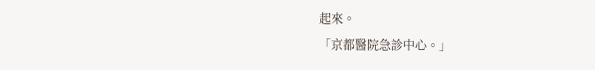起來。
「京都醫院急診中心。」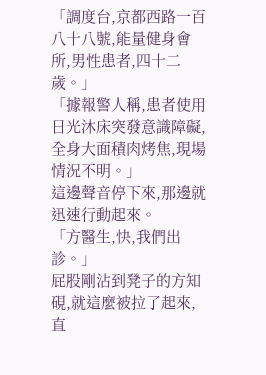「調度台,京都西路一百八十八號,能量健身會所,男性患者,四十二歲。」
「據報警人稱,患者使用日光沐床突發意識障礙,全身大面積肉烤焦,現場情況不明。」
這邊聲音停下來,那邊就迅速行動起來。
「方醫生,快,我們出診。」
屁股剛沾到凳子的方知硯,就這麼被拉了起來,直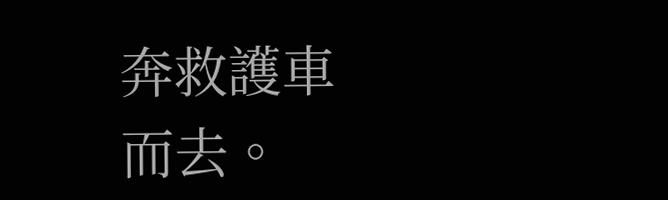奔救護車而去。